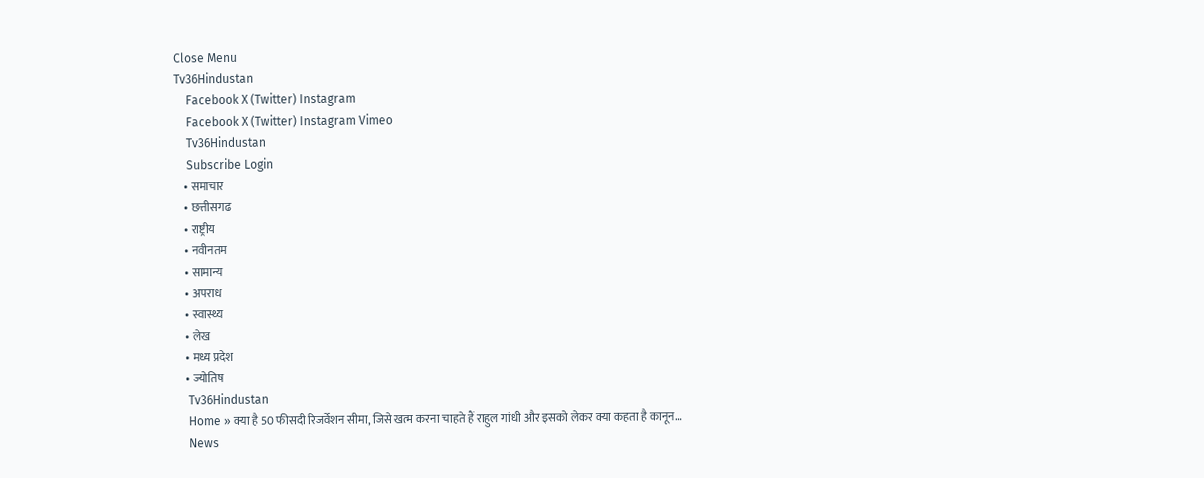Close Menu
Tv36Hindustan
    Facebook X (Twitter) Instagram
    Facebook X (Twitter) Instagram Vimeo
    Tv36Hindustan
    Subscribe Login
    • समाचार
    • छत्तीसगढ
    • राष्ट्रीय
    • नवीनतम
    • सामान्य
    • अपराध
    • स्वास्थ्य
    • लेख
    • मध्य प्रदेश
    • ज्योतिष
    Tv36Hindustan
    Home » क्या है 50 फीसदी रिजर्वेशन सीमा, जिसे खत्म करना चाहते हैं राहुल गांधी और इसको लेकर क्या कहता है कानून…
    News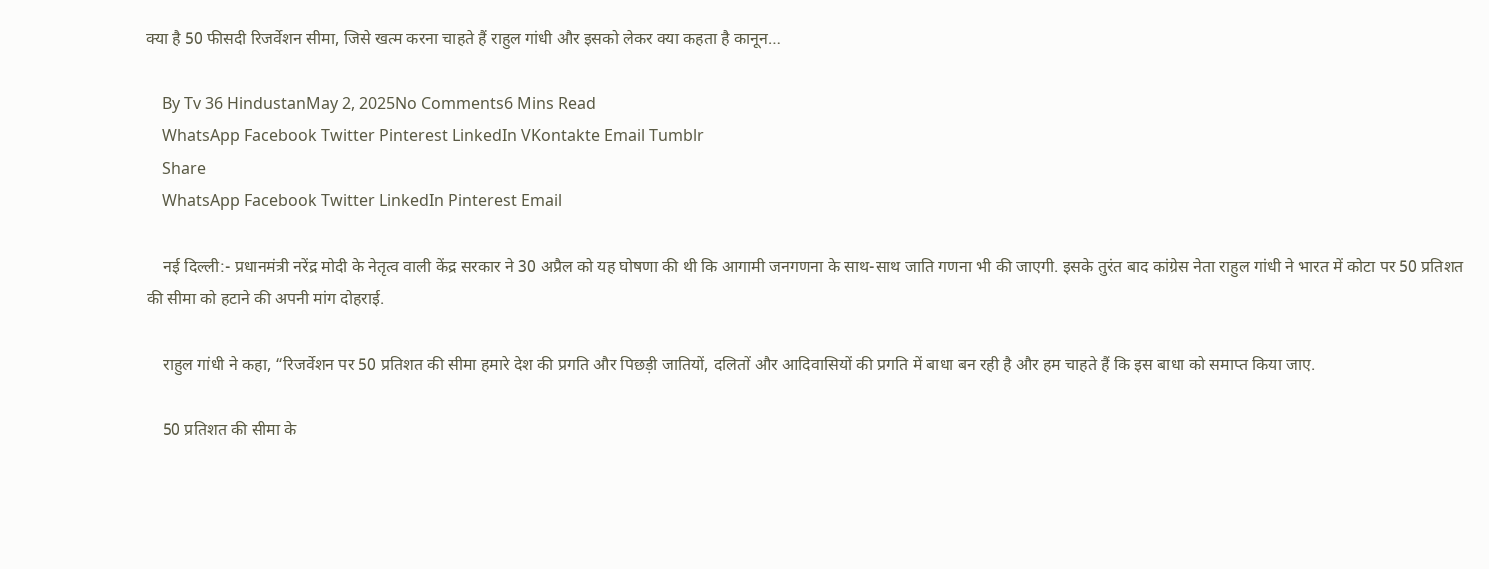क्या है 50 फीसदी रिजर्वेशन सीमा, जिसे खत्म करना चाहते हैं राहुल गांधी और इसको लेकर क्या कहता है कानून…

    By Tv 36 HindustanMay 2, 2025No Comments6 Mins Read
    WhatsApp Facebook Twitter Pinterest LinkedIn VKontakte Email Tumblr
    Share
    WhatsApp Facebook Twitter LinkedIn Pinterest Email

    नई दिल्ली:- प्रधानमंत्री नरेंद्र मोदी के नेतृत्व वाली केंद्र सरकार ने 30 अप्रैल को यह घोषणा की थी कि आगामी जनगणना के साथ-साथ जाति गणना भी की जाएगी. इसके तुरंत बाद कांग्रेस नेता राहुल गांधी ने भारत में कोटा पर 50 प्रतिशत की सीमा को हटाने की अपनी मांग दोहराई.

    राहुल गांधी ने कहा, “रिजर्वेशन पर 50 प्रतिशत की सीमा हमारे देश की प्रगति और पिछड़ी जातियों, दलितों और आदिवासियों की प्रगति में बाधा बन रही है और हम चाहते हैं कि इस बाधा को समाप्त किया जाए.

    50 प्रतिशत की सीमा के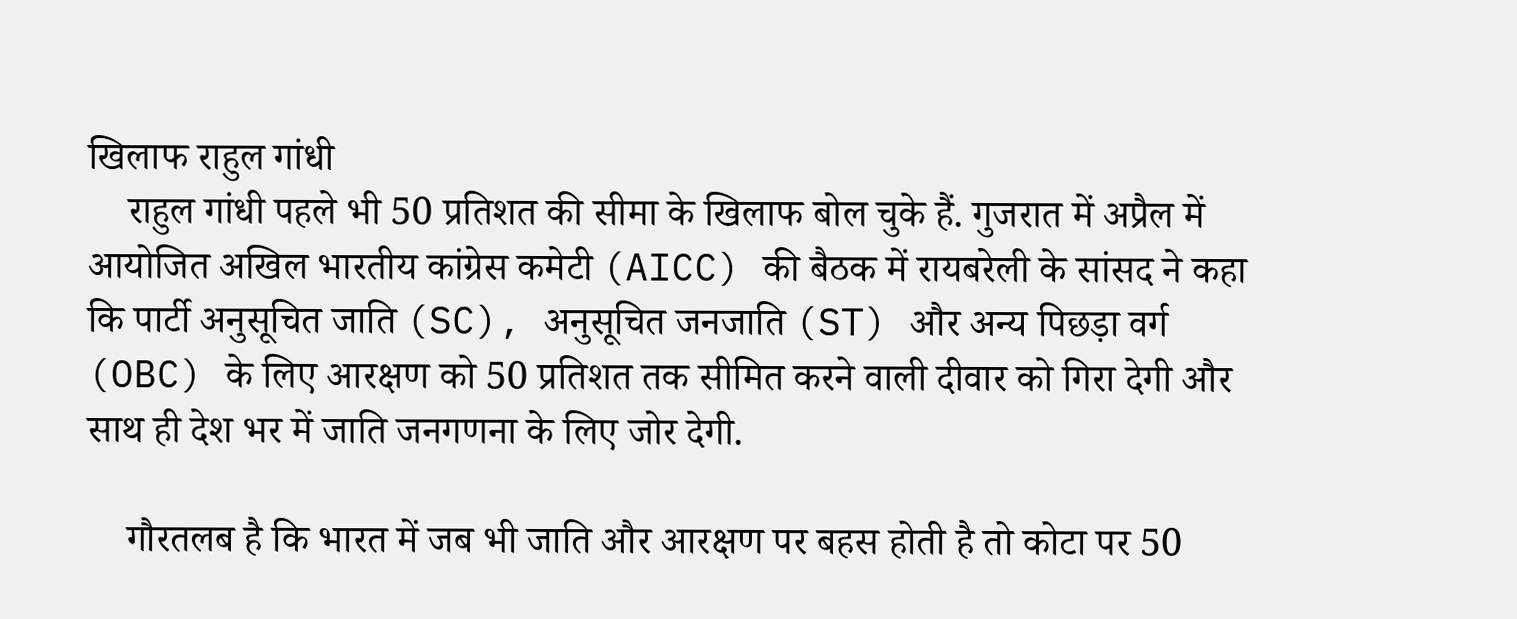खिलाफ राहुल गांधी
    राहुल गांधी पहले भी 50 प्रतिशत की सीमा के खिलाफ बोल चुके हैं. गुजरात में अप्रैल में आयोजित अखिल भारतीय कांग्रेस कमेटी (AICC) की बैठक में रायबरेली के सांसद ने कहा कि पार्टी अनुसूचित जाति (SC), अनुसूचित जनजाति (ST) और अन्य पिछड़ा वर्ग (OBC) के लिए आरक्षण को 50 प्रतिशत तक सीमित करने वाली दीवार को गिरा देगी और साथ ही देश भर में जाति जनगणना के लिए जोर देगी.

    गौरतलब है कि भारत में जब भी जाति और आरक्षण पर बहस होती है तो कोटा पर 50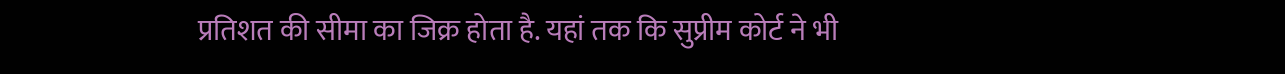प्रतिशत की सीमा का जिक्र होता है. यहां तक कि सुप्रीम कोर्ट ने भी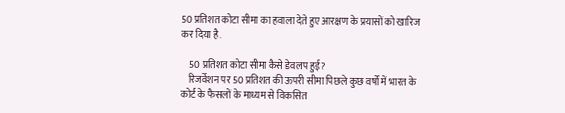50 प्रतिशत कोटा सीमा का हवाला देते हुए आरक्षण के प्रयासों को खारिज कर दिया है.

    50 प्रतिशत कोटा सीमा कैसे डेवलप हुई?
    रिजर्वेशन पर 50 प्रतिशत की ऊपरी सीमा पिछले कुछ वर्षों में भारत के कोर्ट के फैसलों के माध्यम से विकसित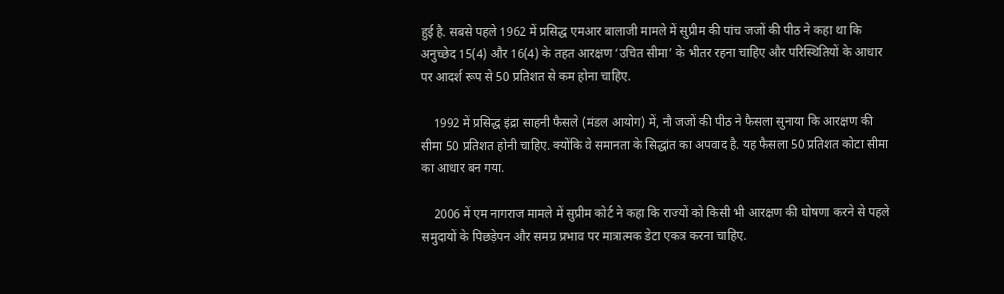हुई है. सबसे पहले 1962 में प्रसिद्ध एमआर बालाजी मामले में सुप्रीम की पांच जजों की पीठ ने कहा था कि अनुच्छेद 15(4) और 16(4) के तहत आरक्षण ‘उचित सीमा’ के भीतर रहना चाहिए और परिस्थितियों के आधार पर आदर्श रूप से 50 प्रतिशत से कम होना चाहिए.

    1992 में प्रसिद्ध इंद्रा साहनी फैसले (मंडल आयोग) में, नौ जजों की पीठ ने फैसला सुनाया कि आरक्षण की सीमा 50 प्रतिशत होनी चाहिए. क्योंकि वे समानता के सिद्धांत का अपवाद है. यह फैसला 50 प्रतिशत कोटा सीमा का आधार बन गया.

    2006 में एम नागराज मामले में सुप्रीम कोर्ट ने कहा कि राज्यों को किसी भी आरक्षण की घोषणा करने से पहले समुदायों के पिछड़ेपन और समग्र प्रभाव पर मात्रात्मक डेटा एकत्र करना चाहिए.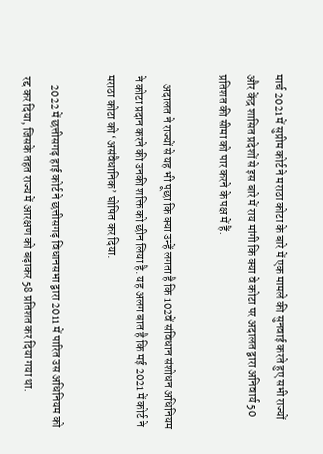मार्च 2021 में सुप्रीम कोर्ट ने मराठा कोटा के बारे में एक मामले की सुनवाई करते हुए सभी राज्यों और केंद्र शासित प्रदेशों से इस बारे में राय मांगी कि क्या वे कोटा पर अदालत द्वारा अनिवार्य 50 प्रतिशत की सीमा को पार करने के पक्ष में हैं.

    अदालत ने राज्यों से यह भी पूछा कि क्या उन्हें लगता है कि 102वें संविधान संशोधन अधिनियम ने कोटा प्रदान करने की उनकी शक्ति को छीन लिया है. यह अलग बात है कि मई 2021 में कोर्ट ने मराठा कोटा को ‘असंवैधानिक’ घोषित कर दिया.

    2022 में छत्तीसगढ़ हाई कोर्ट ने छत्तीसगढ़ विधानसभा द्वारा 2011 में पारित उस अधिनियम को रद्द कर दिया, जिसके तहत राज्य में आरक्षण को बढ़ाकर 58 प्रतिशत कर दिया गया था.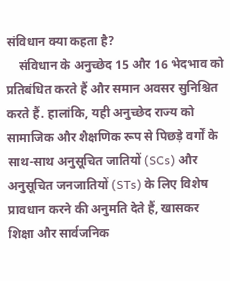संविधान क्या कहता है?
    संविधान के अनुच्छेद 15 और 16 भेदभाव को प्रतिबंधित करते हैं और समान अवसर सुनिश्चित करते हैं. हालांकि, यही अनुच्छेद राज्य को सामाजिक और शैक्षणिक रूप से पिछड़े वर्गों के साथ-साथ अनुसूचित जातियों (SCs) और अनुसूचित जनजातियों (STs) के लिए विशेष प्रावधान करने की अनुमति देते हैं, खासकर शिक्षा और सार्वजनिक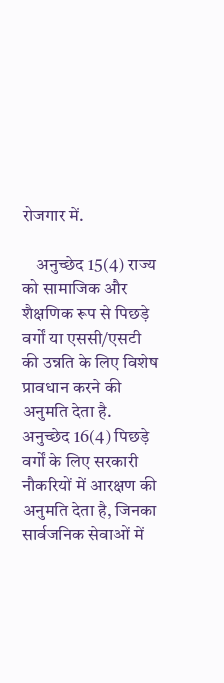रोजगार में.

    अनुच्छेद 15(4) राज्य को सामाजिक और शैक्षणिक रूप से पिछड़े वर्गों या एससी/एसटी की उन्नति के लिए विशेष प्रावधान करने की अनुमति देता है. अनुच्छेद 16(4) पिछड़े वर्गों के लिए सरकारी नौकरियों में आरक्षण की अनुमति देता है, जिनका सार्वजनिक सेवाओं में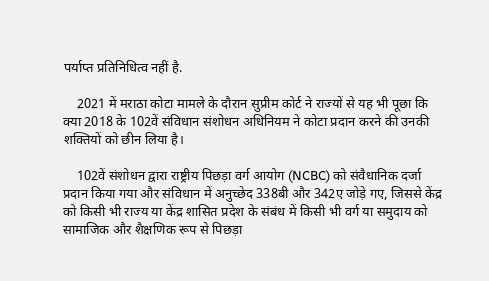पर्याप्त प्रतिनिधित्व नहीं है.

    2021 में मराठा कोटा मामले के दौरान सुप्रीम कोर्ट ने राज्यों से यह भी पूछा कि क्या 2018 के 102वें संविधान संशोधन अधिनियम ने कोटा प्रदान करने की उनकी शक्तियों को छीन लिया है।

    102वें संशोधन द्वारा राष्ट्रीय पिछड़ा वर्ग आयोग (NCBC) को संवैधानिक दर्जा प्रदान किया गया और संविधान में अनुच्छेद 338बी और 342ए जोड़े गए, जिससे केंद्र को किसी भी राज्य या केंद्र शासित प्रदेश के संबंध में किसी भी वर्ग या समुदाय को सामाजिक और शैक्षणिक रूप से पिछड़ा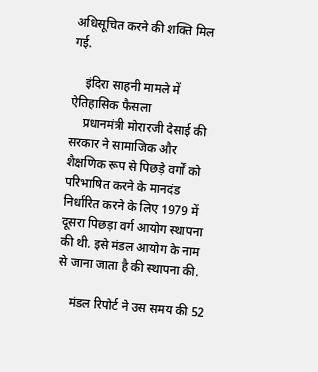अधिसूचित करने की शक्ति मिल गई.

    इंदिरा साहनी मामले में ऐतिहासिक फैसला
    प्रधानमंत्री मोरारजी देसाई की सरकार ने सामाजिक और शैक्षणिक रूप से पिछड़े वर्गों को परिभाषित करने के मानदंड निर्धारित करने के लिए 1979 में दूसरा पिछड़ा वर्ग आयोग स्थापना की थी. इसे मंडल आयोग के नाम से जाना जाता है की स्थापना की.

    मंडल रिपोर्ट ने उस समय की 52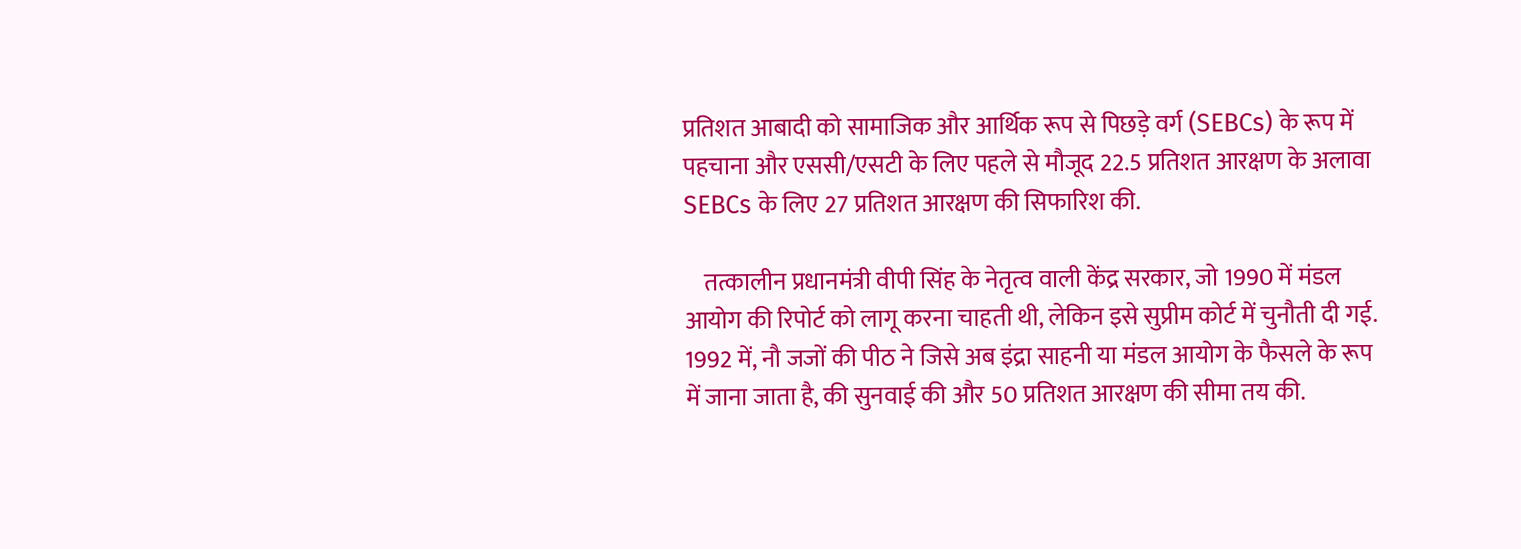प्रतिशत आबादी को सामाजिक और आर्थिक रूप से पिछड़े वर्ग (SEBCs) के रूप में पहचाना और एससी/एसटी के लिए पहले से मौजूद 22.5 प्रतिशत आरक्षण के अलावा SEBCs के लिए 27 प्रतिशत आरक्षण की सिफारिश की.

    तत्कालीन प्रधानमंत्री वीपी सिंह के नेतृत्व वाली केंद्र सरकार, जो 1990 में मंडल आयोग की रिपोर्ट को लागू करना चाहती थी, लेकिन इसे सुप्रीम कोर्ट में चुनौती दी गई. 1992 में, नौ जजों की पीठ ने जिसे अब इंद्रा साहनी या मंडल आयोग के फैसले के रूप में जाना जाता है, की सुनवाई की और 50 प्रतिशत आरक्षण की सीमा तय की.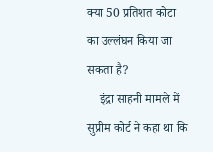क्या 50 प्रतिशत कोटा का उल्लंघन किया जा सकता है?
    इंद्रा साहनी मामले में सुप्रीम कोर्ट ने कहा था कि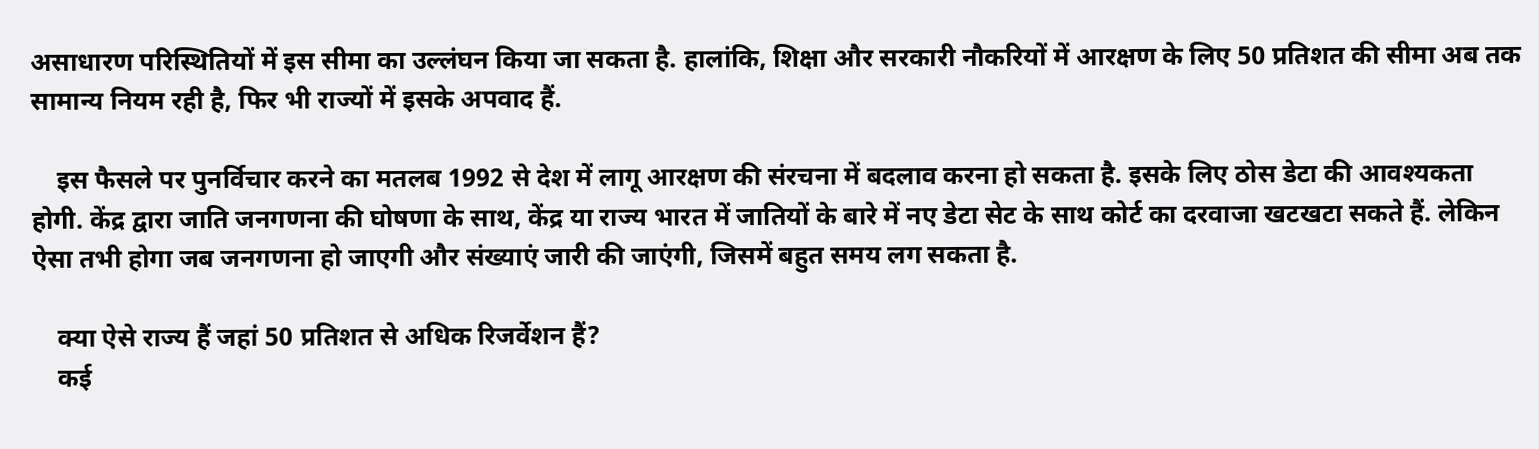असाधारण परिस्थितियों में इस सीमा का उल्लंघन किया जा सकता है. हालांकि, शिक्षा और सरकारी नौकरियों में आरक्षण के लिए 50 प्रतिशत की सीमा अब तक सामान्य नियम रही है, फिर भी राज्यों में इसके अपवाद हैं.

    इस फैसले पर पुनर्विचार करने का मतलब 1992 से देश में लागू आरक्षण की संरचना में बदलाव करना हो सकता है. इसके लिए ठोस डेटा की आवश्यकता होगी. केंद्र द्वारा जाति जनगणना की घोषणा के साथ, केंद्र या राज्य भारत में जातियों के बारे में नए डेटा सेट के साथ कोर्ट का दरवाजा खटखटा सकते हैं. लेकिन ऐसा तभी होगा जब जनगणना हो जाएगी और संख्याएं जारी की जाएंगी, जिसमें बहुत समय लग सकता है.

    क्या ऐसे राज्य हैं जहां 50 प्रतिशत से अधिक रिजर्वेशन हैं?
    कई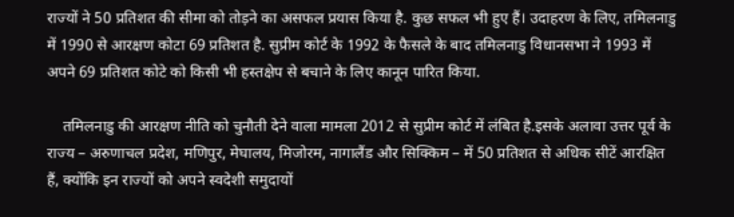राज्यों ने 50 प्रतिशत की सीमा को तोड़ने का असफल प्रयास किया है. कुछ सफल भी हुए हैं। उदाहरण के लिए, तमिलनाडु में 1990 से आरक्षण कोटा 69 प्रतिशत है. सुप्रीम कोर्ट के 1992 के फैसले के बाद तमिलनाडु विधानसभा ने 1993 में अपने 69 प्रतिशत कोटे को किसी भी हस्तक्षेप से बचाने के लिए कानून पारित किया.

    तमिलनाडु की आरक्षण नीति को चुनौती देने वाला मामला 2012 से सुप्रीम कोर्ट में लंबित है.इसके अलावा उत्तर पूर्व के राज्य – अरुणाचल प्रदेश, मणिपुर, मेघालय, मिजोरम, नागालैंड और सिक्किम – में 50 प्रतिशत से अधिक सीटें आरक्षित हैं, क्योंकि इन राज्यों को अपने स्वदेशी समुदायों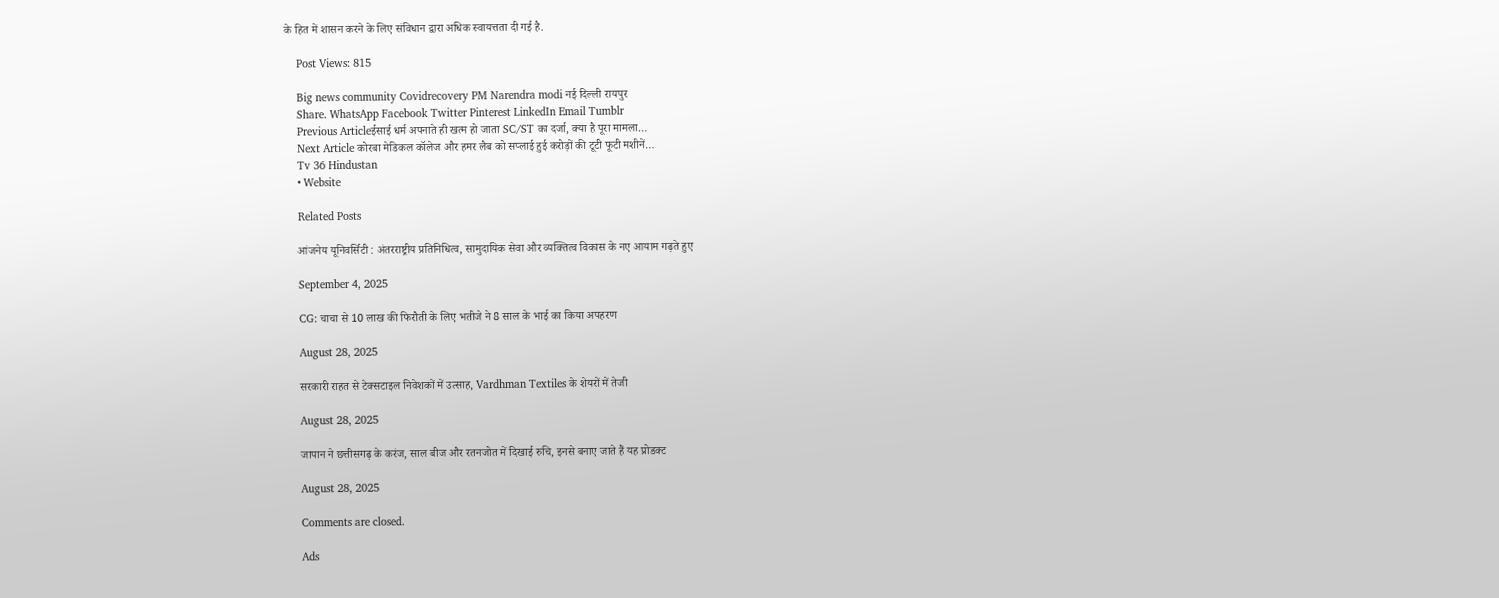के हित में शासन करने के लिए संविधान द्वारा अधिक स्वायत्तता दी गई है.

    Post Views: 815

    Big news community Covidrecovery PM Narendra modi नई दिल्ली रायपुर
    Share. WhatsApp Facebook Twitter Pinterest LinkedIn Email Tumblr
    Previous Articleईसाई धर्म अपनाते ही खत्म हो जाता SC/ST का दर्जा, क्या है पूरा मामला…
    Next Article कोरबा मेडिकल कॉलेज और हमर लैब को सप्लाई हुई करोड़ों की टूटी फूटी मशीनें…
    Tv 36 Hindustan
    • Website

    Related Posts

    आंजनेय यूनिवर्सिटी : अंतरराष्ट्रीय प्रतिनिधित्व, सामुदायिक सेवा और व्यक्तित्व विकास के नए आयाम गढ़ते हुए

    September 4, 2025

    CG: चाचा से 10 लाख की फिरौती के लिए भतीजे ने 8 साल के भाई का किया अपहरण

    August 28, 2025

    सरकारी राहत से टेक्सटाइल निवेशकों में उत्साह, Vardhman Textiles के शेयरों में तेजी

    August 28, 2025

    जापान ने छत्तीसगढ़ के करंज, साल बीज और रतनजोत में दिखाई रुचि, इनसे बनाए जाते हैं यह प्रोडक्ट

    August 28, 2025

    Comments are closed.

    Ads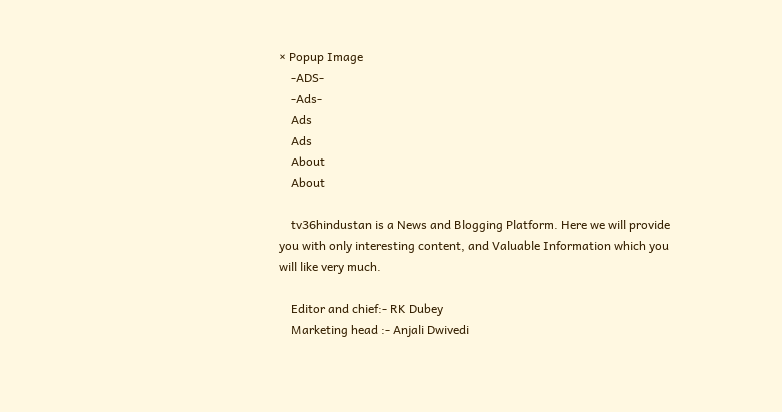× Popup Image
    -ADS-
    -Ads-
    Ads
    Ads
    About
    About

    tv36hindustan is a News and Blogging Platform. Here we will provide you with only interesting content, and Valuable Information which you will like very much.

    Editor and chief:- RK Dubey
    Marketing head :- Anjali Dwivedi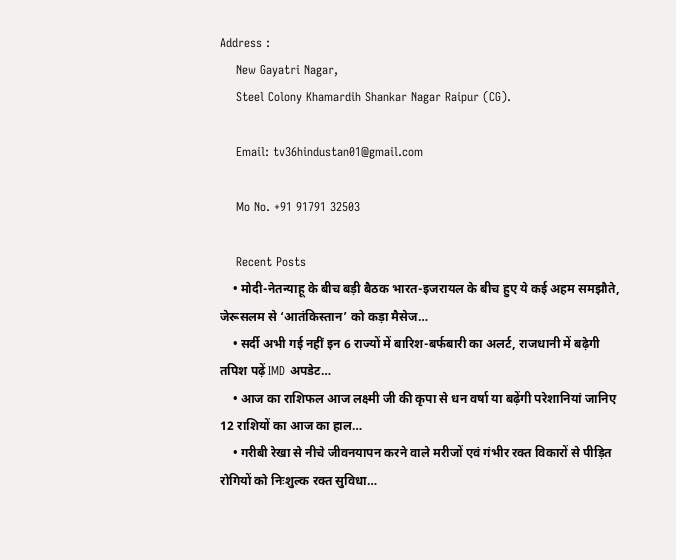Address :
    New Gayatri Nagar,
    Steel Colony Khamardih Shankar Nagar Raipur (CG).

    Email: tv36hindustan01@gmail.com

    Mo No. +91 91791 32503

    Recent Posts
    • मोदी-नेतन्याहू के बीच बड़ी बैठक भारत-इजरायल के बीच हुए ये कई अहम समझौते, जेरूसलम से ‘आतंकिस्तान’ को कड़ा मैसेज…
    • सर्दी अभी गई नहीं इन 6 राज्यों में बारिश-बर्फबारी का अलर्ट, राजधानी में बढ़ेगी तपिश पढ़ें IMD अपडेट…
    • आज का राशिफल आज लक्ष्मी जी की कृपा से धन वर्षा या बढ़ेंगी परेशानियां जानिए 12 राशियों का आज का हाल…
    • गरीबी रेखा से नीचे जीवनयापन करने वाले मरीजों एवं गंभीर रक्त विकारों से पीड़ित रोगियों को निःशुल्क रक्त सुविधा…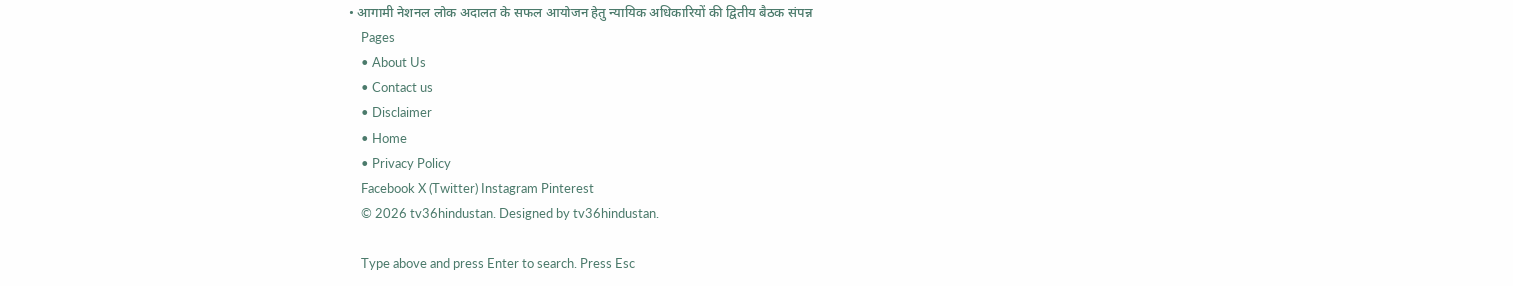• आगामी नेशनल लोक अदालत के सफल आयोजन हेतु न्यायिक अधिकारियों की द्वितीय बैठक संपन्न
    Pages
    • About Us
    • Contact us
    • Disclaimer
    • Home
    • Privacy Policy
    Facebook X (Twitter) Instagram Pinterest
    © 2026 tv36hindustan. Designed by tv36hindustan.

    Type above and press Enter to search. Press Esc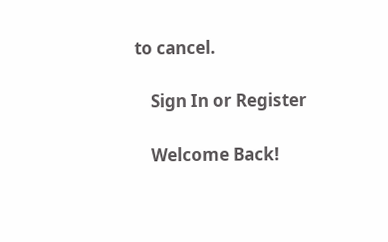to cancel.

    Sign In or Register

    Welcome Back!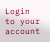Login to your account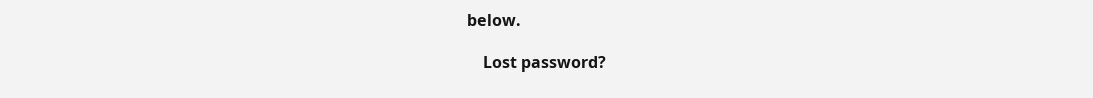below.

    Lost password?